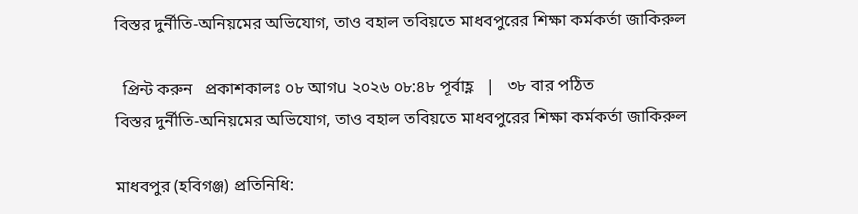বিস্তর দুর্নীতি-অনিয়মের অভিযোগ, তাও বহাল তবিয়তে মাধবপুরের শিক্ষা কর্মকর্তা জাকিরুল

  প্রিন্ট করুন   প্রকাশকালঃ ০৮ আগu ২০২৬ ০৮:৪৮ পূর্বাহ্ণ   |   ৩৮ বার পঠিত
বিস্তর দুর্নীতি-অনিয়মের অভিযোগ, তাও বহাল তবিয়তে মাধবপুরের শিক্ষা কর্মকর্তা জাকিরুল

মাধবপুর (হবিগঞ্জ) প্রতিনিধি: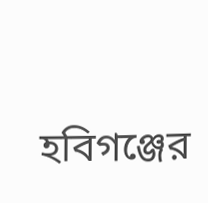হবিগঞ্জের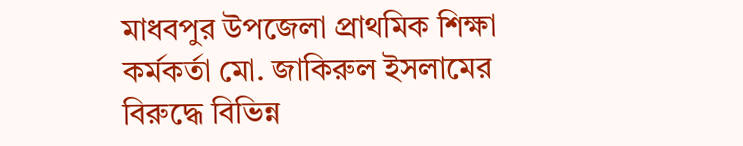মাধবপুর উপজেলা প্রাথমিক শিক্ষা কর্মকর্তা মো. জাকিরুল ইসলামের বিরুদ্ধে বিভিন্ন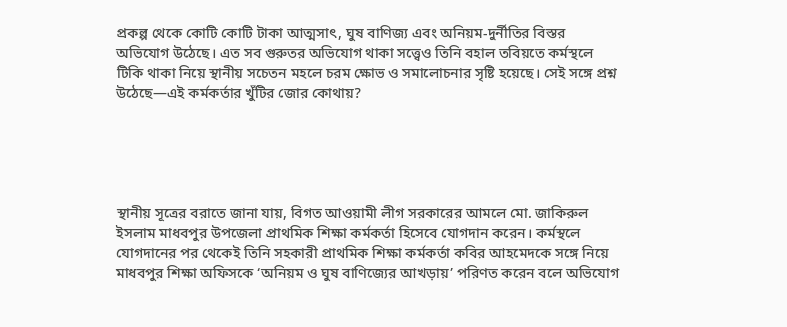প্রকল্প থেকে কোটি কোটি টাকা আত্মসাৎ, ঘুষ বাণিজ্য এবং অনিয়ম-দুর্নীতির বিস্তর অভিযোগ উঠেছে। এত সব গুরুতর অভিযোগ থাকা সত্ত্বেও তিনি বহাল তবিয়তে কর্মস্থলে টিকি থাকা নিয়ে স্থানীয় সচেতন মহলে চরম ক্ষোভ ও সমালোচনার সৃষ্টি হয়েছে। সেই সঙ্গে প্রশ্ন উঠেছে—এই কর্মকর্তার খুঁটির জোর কোথায়?





স্থানীয় সূত্রের বরাতে জানা যায়, বিগত আওয়ামী লীগ সরকারের আমলে মো. জাকিরুল ইসলাম মাধবপুর উপজেলা প্রাথমিক শিক্ষা কর্মকর্তা হিসেবে যোগদান করেন। কর্মস্থলে যোগদানের পর থেকেই তিনি সহকারী প্রাথমিক শিক্ষা কর্মকর্তা কবির আহমেদকে সঙ্গে নিয়ে মাধবপুর শিক্ষা অফিসকে ‘অনিয়ম ও ঘুষ বাণিজ্যের আখড়ায়’ পরিণত করেন বলে অভিযোগ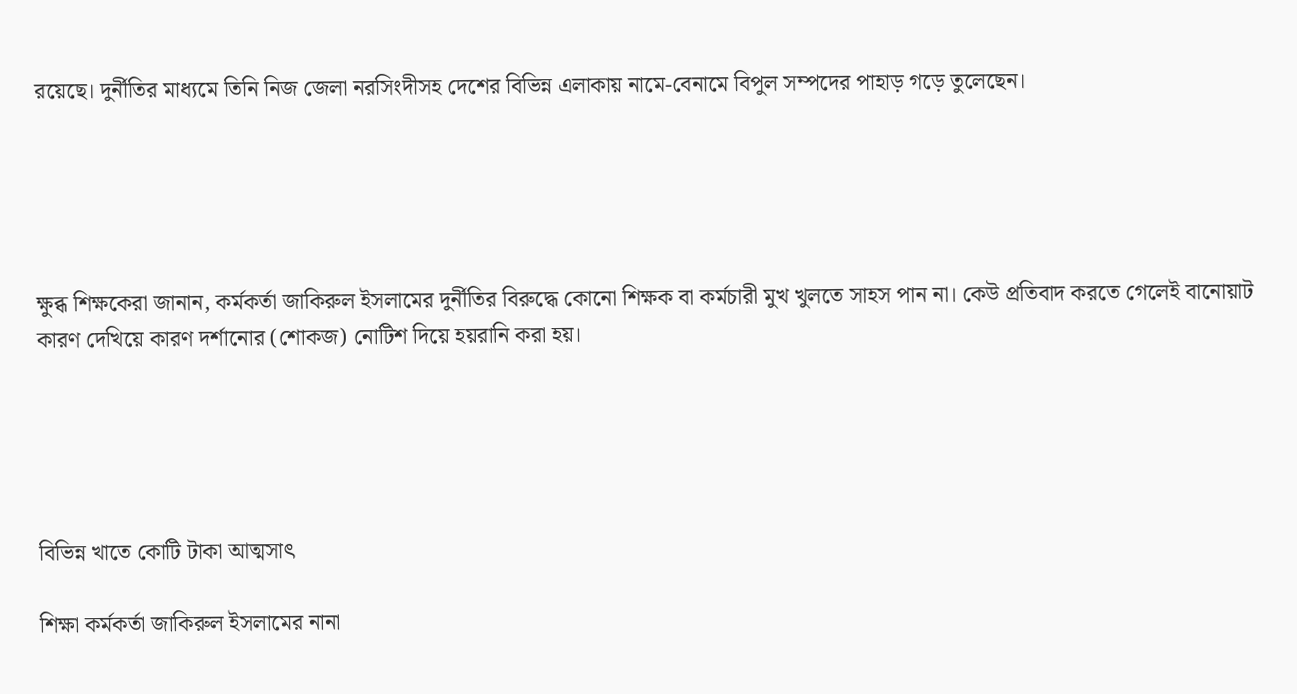রয়েছে। দুর্নীতির মাধ্যমে তিনি নিজ জেলা নরসিংদীসহ দেশের বিভিন্ন এলাকায় নামে-বেনামে বিপুল সম্পদের পাহাড় গড়ে তুলেছেন।





ক্ষুব্ধ শিক্ষকেরা জানান, কর্মকর্তা জাকিরুল ইসলামের দুর্নীতির বিরুদ্ধে কোনো শিক্ষক বা কর্মচারী মুখ খুলতে সাহস পান না। কেউ প্রতিবাদ করতে গেলেই বানোয়াট কারণ দেখিয়ে কারণ দর্শানোর (শোকজ) নোটিশ দিয়ে হয়রানি করা হয়।





বিভিন্ন খাতে কোটি টাকা আত্মসাৎ

শিক্ষা কর্মকর্তা জাকিরুল ইসলামের নানা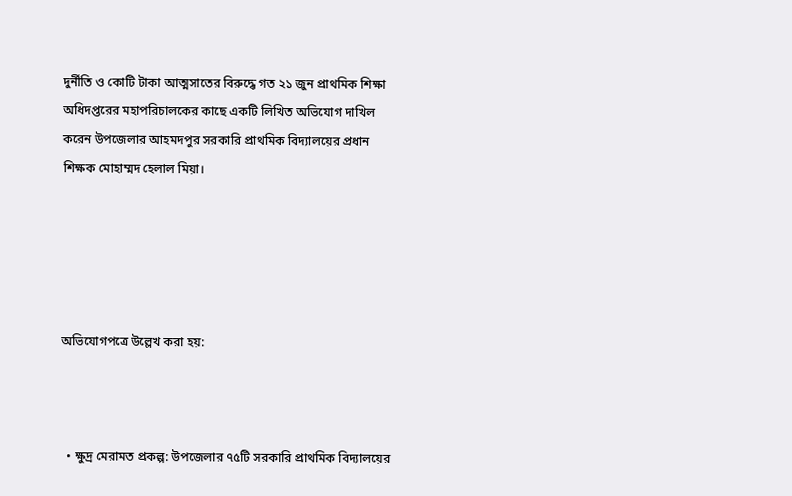দুর্নীতি ও কোটি টাকা আত্মসাতের বিরুদ্ধে গত ২১ জুন প্রাথমিক শিক্ষা অধিদপ্তরের মহাপরিচালকের কাছে একটি লিখিত অভিযোগ দাখিল করেন উপজেলার আহমদপুর সরকারি প্রাথমিক বিদ্যালয়ের প্রধান শিক্ষক মোহাম্মদ হেলাল মিয়া।





অভিযোগপত্রে উল্লেখ করা হয়:



  • ক্ষুদ্র মেরামত প্রকল্প: উপজেলার ৭৫টি সরকারি প্রাথমিক বিদ্যালয়ের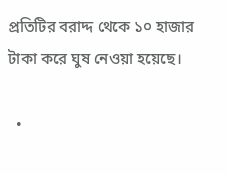প্রতিটির বরাদ্দ থেকে ১০ হাজার টাকা করে ঘুষ নেওয়া হয়েছে।

  •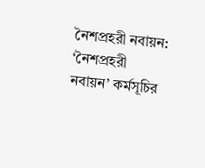নৈশপ্রহরী নবায়ন: ‘নৈশপ্রহরী নবায়ন’ কর্মসূচির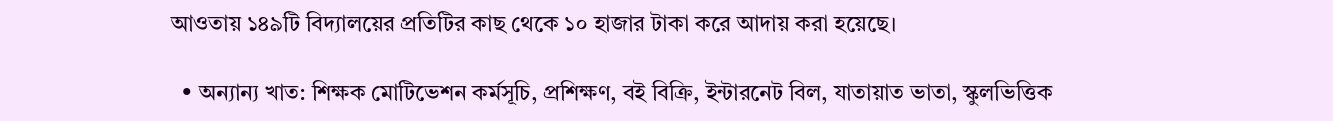আওতায় ১৪৯টি বিদ্যালয়ের প্রতিটির কাছ থেকে ১০ হাজার টাকা করে আদায় করা হয়েছে।

  • অন্যান্য খাত: শিক্ষক মোটিভেশন কর্মসূচি, প্রশিক্ষণ, বই বিক্রি, ইন্টারনেট বিল, যাতায়াত ভাতা, স্কুলভিত্তিক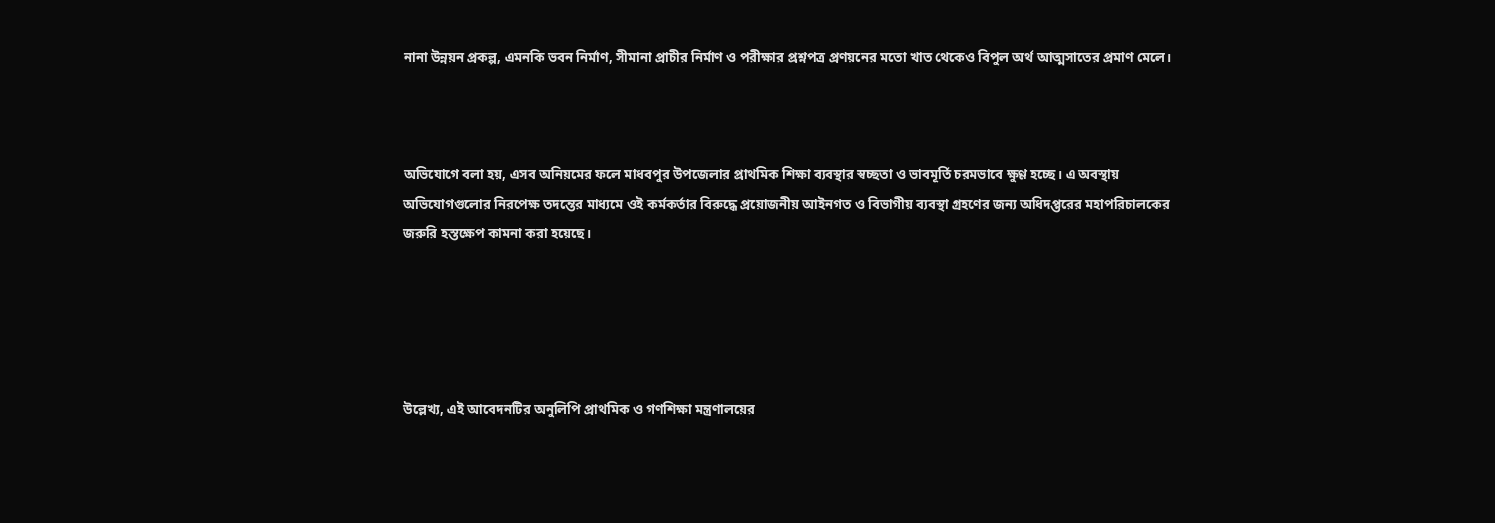নানা উন্নয়ন প্রকল্প, এমনকি ভবন নির্মাণ, সীমানা প্রাচীর নির্মাণ ও পরীক্ষার প্রশ্নপত্র প্রণয়নের মতো খাত থেকেও বিপুল অর্থ আত্মসাতের প্রমাণ মেলে।



অভিযোগে বলা হয়, এসব অনিয়মের ফলে মাধবপুর উপজেলার প্রাথমিক শিক্ষা ব্যবস্থার স্বচ্ছতা ও ভাবমূর্তি চরমভাবে ক্ষুণ্ণ হচ্ছে। এ অবস্থায় অভিযোগগুলোর নিরপেক্ষ তদন্তের মাধ্যমে ওই কর্মকর্তার বিরুদ্ধে প্রয়োজনীয় আইনগত ও বিভাগীয় ব্যবস্থা গ্রহণের জন্য অধিদপ্তরের মহাপরিচালকের জরুরি হস্তক্ষেপ কামনা করা হয়েছে।





উল্লেখ্য, এই আবেদনটির অনুলিপি প্রাথমিক ও গণশিক্ষা মন্ত্রণালয়ের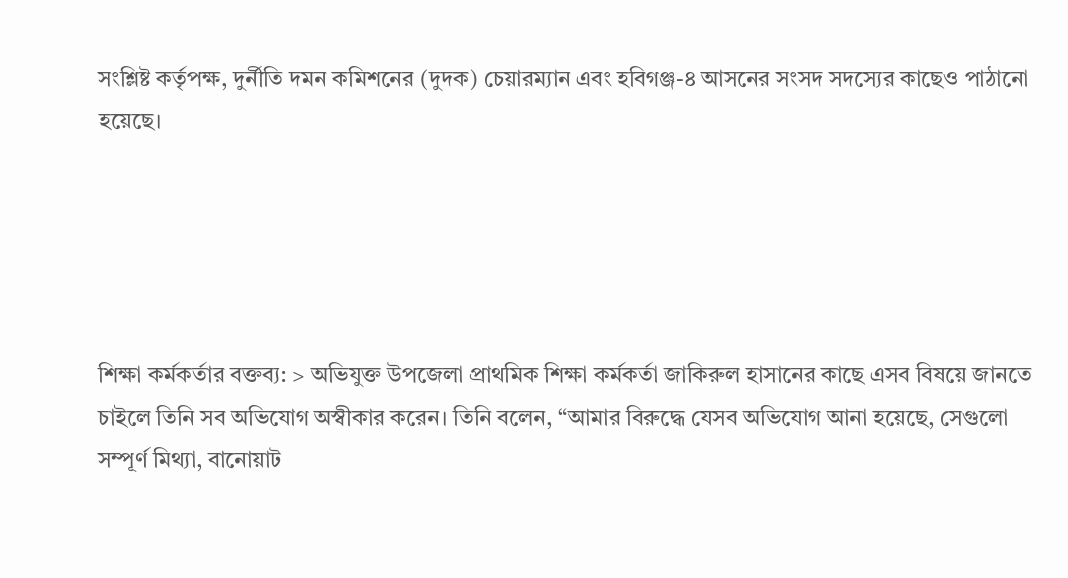সংশ্লিষ্ট কর্তৃপক্ষ, দুর্নীতি দমন কমিশনের (দুদক) চেয়ারম্যান এবং হবিগঞ্জ-৪ আসনের সংসদ সদস্যের কাছেও পাঠানো হয়েছে।





শিক্ষা কর্মকর্তার বক্তব্য: > অভিযুক্ত উপজেলা প্রাথমিক শিক্ষা কর্মকর্তা জাকিরুল হাসানের কাছে এসব বিষয়ে জানতে চাইলে তিনি সব অভিযোগ অস্বীকার করেন। তিনি বলেন, “আমার বিরুদ্ধে যেসব অভিযোগ আনা হয়েছে, সেগুলো সম্পূর্ণ মিথ্যা, বানোয়াট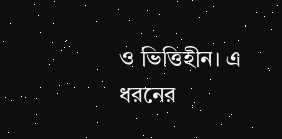ও ভিত্তিহীন। এ ধরনের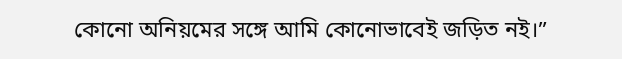কোনো অনিয়মের সঙ্গে আমি কোনোভাবেই জড়িত নই।”